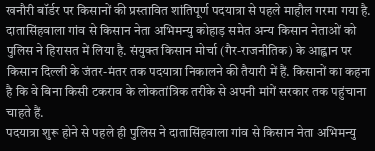खनौरी बॉर्डर पर किसानों की प्रस्तावित शांतिपूर्ण पदयात्रा से पहले माहौल गरमा गया है. दातासिंहवाला गांव से किसान नेता अभिमन्यु कोहाड़ समेत अन्य किसान नेताओं को पुलिस ने हिरासत में लिया है. संयुक्त किसान मोर्चा (गैर-राजनीतिक) के आह्वान पर किसान दिल्ली के जंतर-मंतर तक पदयात्रा निकालने की तैयारी में हैं. किसानों का कहना है कि वे बिना किसी टकराव के लोकतांत्रिक तरीके से अपनी मांगें सरकार तक पहुंचाना चाहते हैं.
पदयात्रा शुरू होने से पहले ही पुलिस ने दातासिंहवाला गांव से किसान नेता अभिमन्यु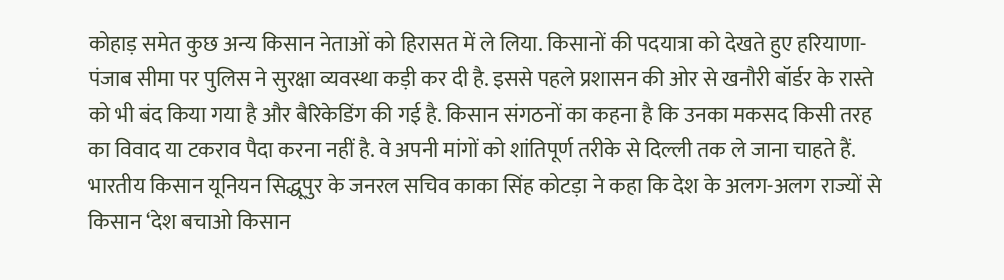कोहाड़ समेत कुछ अन्य किसान नेताओं को हिरासत में ले लिया. किसानों की पदयात्रा को देखते हुए हरियाणा-पंजाब सीमा पर पुलिस ने सुरक्षा व्यवस्था कड़ी कर दी है. इससे पहले प्रशासन की ओर से खनौरी बॉर्डर के रास्ते को भी बंद किया गया है और बैरिकेडिंग की गई है. किसान संगठनों का कहना है कि उनका मकसद किसी तरह का विवाद या टकराव पैदा करना नहीं है. वे अपनी मांगों को शांतिपूर्ण तरीके से दिल्ली तक ले जाना चाहते हैं.
भारतीय किसान यूनियन सिद्धूपुर के जनरल सचिव काका सिंह कोटड़ा ने कहा कि देश के अलग-अलग राज्यों से किसान ‘देश बचाओ किसान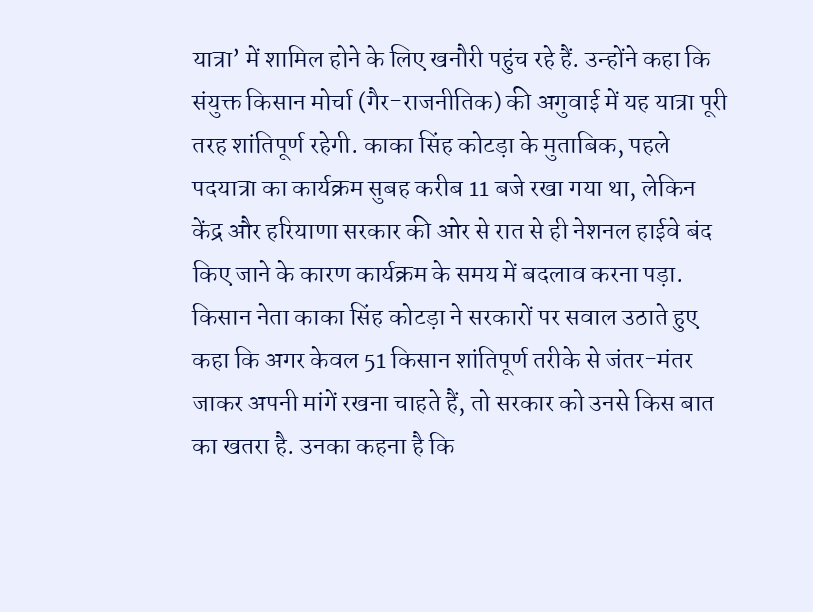यात्रा’ में शामिल होने के लिए खनौरी पहुंच रहे हैं. उन्होंने कहा कि संयुक्त किसान मोर्चा (गैर-राजनीतिक) की अगुवाई में यह यात्रा पूरी तरह शांतिपूर्ण रहेगी. काका सिंह कोटड़ा के मुताबिक, पहले पदयात्रा का कार्यक्रम सुबह करीब 11 बजे रखा गया था, लेकिन केंद्र और हरियाणा सरकार की ओर से रात से ही नेशनल हाईवे बंद किए जाने के कारण कार्यक्रम के समय में बदलाव करना पड़ा.
किसान नेता काका सिंह कोटड़ा ने सरकारों पर सवाल उठाते हुए कहा कि अगर केवल 51 किसान शांतिपूर्ण तरीके से जंतर-मंतर जाकर अपनी मांगें रखना चाहते हैं, तो सरकार को उनसे किस बात का खतरा है. उनका कहना है कि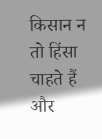किसान न तो हिंसा चाहते हैं और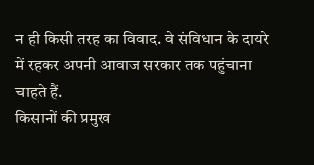न ही किसी तरह का विवाद. वे संविधान के दायरे में रहकर अपनी आवाज सरकार तक पहुंचाना चाहते हैं.
किसानों की प्रमुख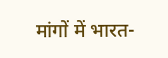मांगों में भारत-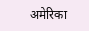अमेरिका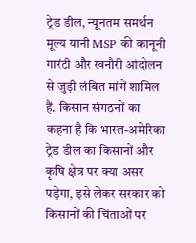ट्रेड डील, न्यूनतम समर्थन मूल्य यानी MSP की कानूनी गारंटी और खनौरी आंदोलन से जुड़ी लंबित मांगें शामिल हैं. किसान संगठनों का कहना है कि भारत-अमेरिका ट्रेड डील का किसानों और कृषि क्षेत्र पर क्या असर पड़ेगा, इसे लेकर सरकार को किसानों की चिंताओं पर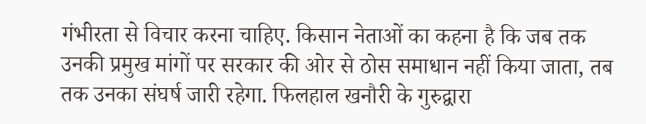गंभीरता से विचार करना चाहिए. किसान नेताओं का कहना है कि जब तक उनकी प्रमुख मांगों पर सरकार की ओर से ठोस समाधान नहीं किया जाता, तब तक उनका संघर्ष जारी रहेगा. फिलहाल खनौरी के गुरुद्वारा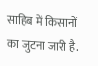साहिब में किसानों का जुटना जारी है.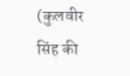(कुलवीर सिंह की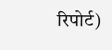रिपोर्ट)